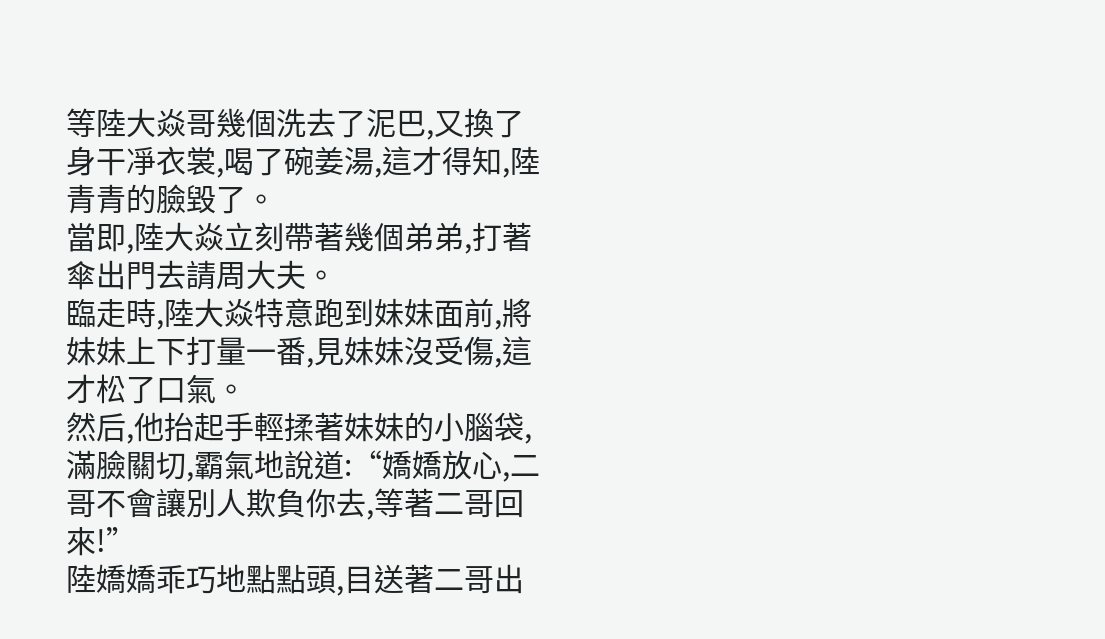等陸大焱哥幾個洗去了泥巴,又換了身干凈衣裳,喝了碗姜湯,這才得知,陸青青的臉毀了。
當即,陸大焱立刻帶著幾個弟弟,打著傘出門去請周大夫。
臨走時,陸大焱特意跑到妹妹面前,將妹妹上下打量一番,見妹妹沒受傷,這才松了口氣。
然后,他抬起手輕揉著妹妹的小腦袋,滿臉關切,霸氣地說道:“嬌嬌放心,二哥不會讓別人欺負你去,等著二哥回來!”
陸嬌嬌乖巧地點點頭,目送著二哥出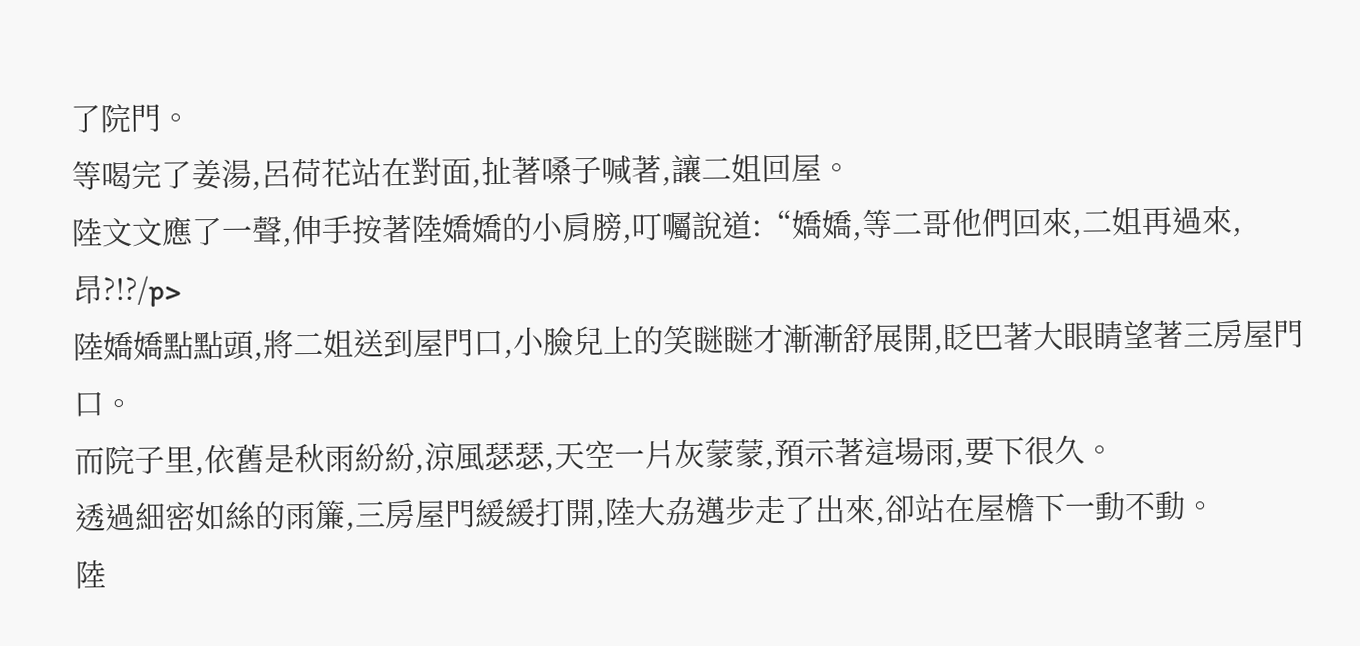了院門。
等喝完了姜湯,呂荷花站在對面,扯著嗓子喊著,讓二姐回屋。
陸文文應了一聲,伸手按著陸嬌嬌的小肩膀,叮囑說道:“嬌嬌,等二哥他們回來,二姐再過來,昂?!?/p>
陸嬌嬌點點頭,將二姐送到屋門口,小臉兒上的笑瞇瞇才漸漸舒展開,眨巴著大眼睛望著三房屋門口。
而院子里,依舊是秋雨紛紛,涼風瑟瑟,天空一片灰蒙蒙,預示著這場雨,要下很久。
透過細密如絲的雨簾,三房屋門緩緩打開,陸大劦邁步走了出來,卻站在屋檐下一動不動。
陸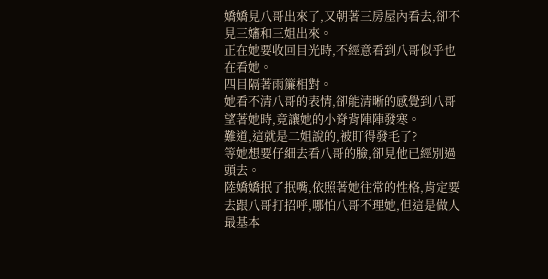嬌嬌見八哥出來了,又朝著三房屋內看去,卻不見三嬸和三姐出來。
正在她要收回目光時,不經意看到八哥似乎也在看她。
四目隔著雨簾相對。
她看不清八哥的表情,卻能清晰的感覺到八哥望著她時,竟讓她的小脊背陣陣發寒。
難道,這就是二姐說的,被盯得發毛了?
等她想要仔細去看八哥的臉,卻見他已經別過頭去。
陸嬌嬌抿了抿嘴,依照著她往常的性格,肯定要去跟八哥打招呼,哪怕八哥不理她,但這是做人最基本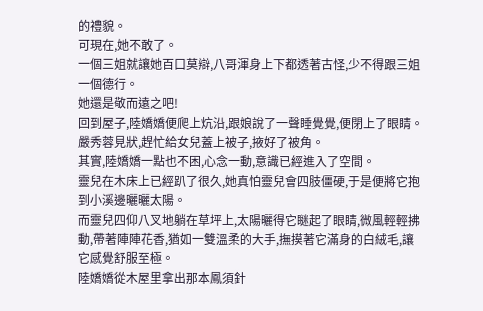的禮貌。
可現在,她不敢了。
一個三姐就讓她百口莫辯,八哥渾身上下都透著古怪,少不得跟三姐一個德行。
她還是敬而遠之吧!
回到屋子,陸嬌嬌便爬上炕沿,跟娘說了一聲睡覺覺,便閉上了眼睛。
嚴秀蓉見狀,趕忙給女兒蓋上被子,掖好了被角。
其實,陸嬌嬌一點也不困,心念一動,意識已經進入了空間。
靈兒在木床上已經趴了很久,她真怕靈兒會四肢僵硬,于是便將它抱到小溪邊曬曬太陽。
而靈兒四仰八叉地躺在草坪上,太陽曬得它瞇起了眼睛,微風輕輕拂動,帶著陣陣花香,猶如一雙溫柔的大手,撫摸著它滿身的白絨毛,讓它感覺舒服至極。
陸嬌嬌從木屋里拿出那本鳳須針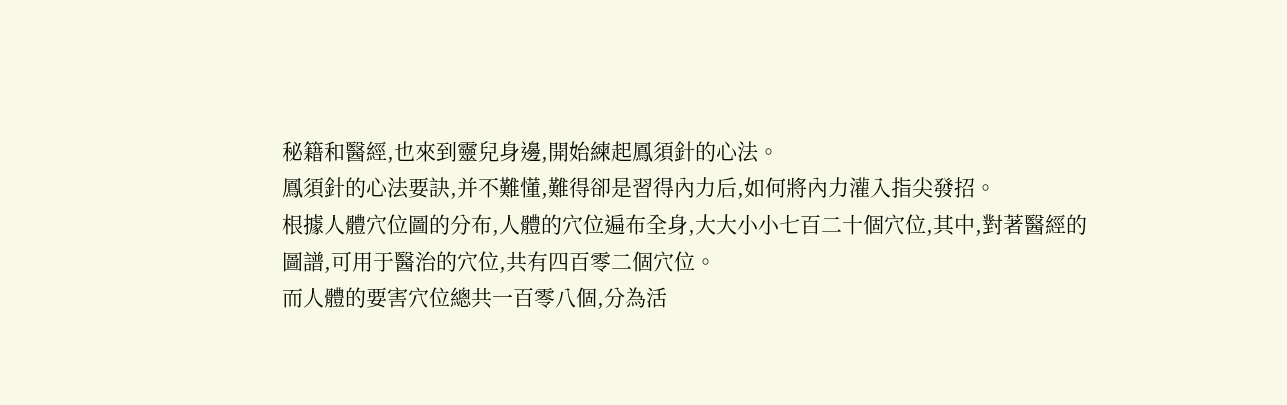秘籍和醫經,也來到靈兒身邊,開始練起鳳須針的心法。
鳳須針的心法要訣,并不難懂,難得卻是習得內力后,如何將內力灌入指尖發招。
根據人體穴位圖的分布,人體的穴位遍布全身,大大小小七百二十個穴位,其中,對著醫經的圖譜,可用于醫治的穴位,共有四百零二個穴位。
而人體的要害穴位總共一百零八個,分為活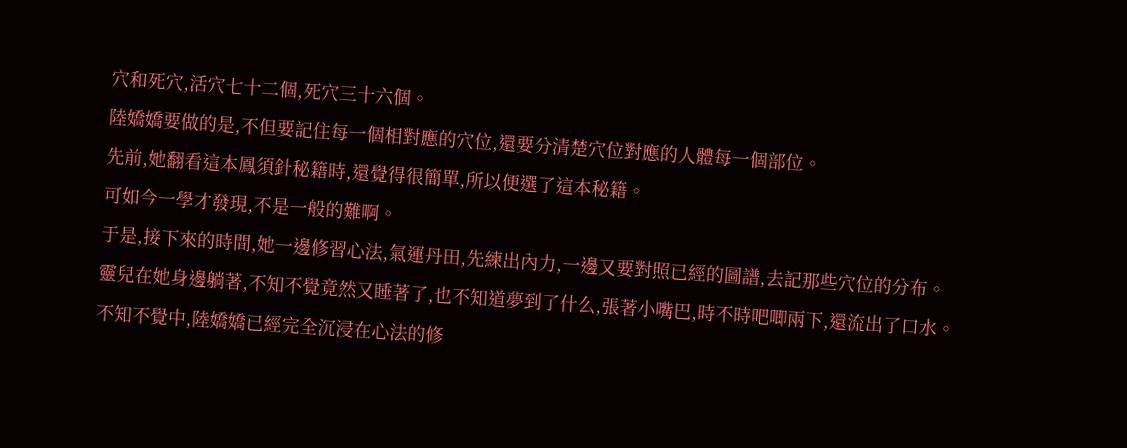穴和死穴,活穴七十二個,死穴三十六個。
陸嬌嬌要做的是,不但要記住每一個相對應的穴位,還要分清楚穴位對應的人體每一個部位。
先前,她翻看這本鳳須針秘籍時,還覺得很簡單,所以便選了這本秘籍。
可如今一學才發現,不是一般的難啊。
于是,接下來的時間,她一邊修習心法,氣運丹田,先練出內力,一邊又要對照已經的圖譜,去記那些穴位的分布。
靈兒在她身邊躺著,不知不覺竟然又睡著了,也不知道夢到了什么,張著小嘴巴,時不時吧唧兩下,還流出了口水。
不知不覺中,陸嬌嬌已經完全沉浸在心法的修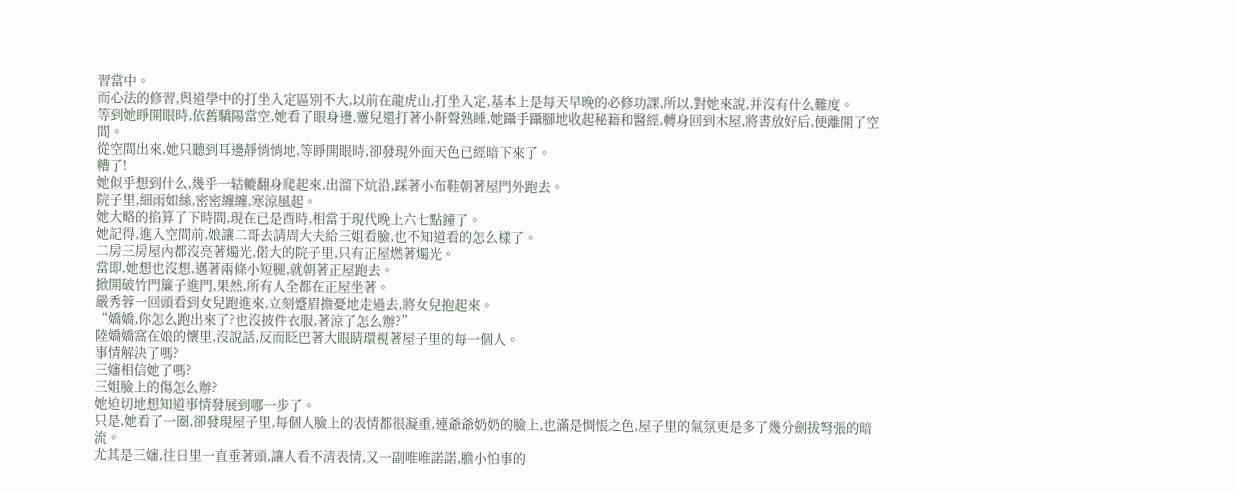習當中。
而心法的修習,與道學中的打坐入定區別不大,以前在龍虎山,打坐入定,基本上是每天早晚的必修功課,所以,對她來說,并沒有什么難度。
等到她睜開眼時,依舊驕陽當空,她看了眼身邊,靈兒還打著小鼾聲熟睡,她躡手躡腳地收起秘籍和醫經,轉身回到木屋,將書放好后,便離開了空間。
從空間出來,她只聽到耳邊靜悄悄地,等睜開眼時,卻發現外面天色已經暗下來了。
糟了!
她似乎想到什么,幾乎一轱轆翻身爬起來,出溜下炕沿,踩著小布鞋朝著屋門外跑去。
院子里,細雨如絲,密密纏纏,寒涼風起。
她大略的掐算了下時間,現在已是酉時,相當于現代晚上六七點鐘了。
她記得,進入空間前,娘讓二哥去請周大夫給三姐看臉,也不知道看的怎么樣了。
二房三房屋內都沒亮著燭光,偌大的院子里,只有正屋燃著燭光。
當即,她想也沒想,邁著兩條小短腿,就朝著正屋跑去。
掀開破竹門簾子進門,果然,所有人全都在正屋坐著。
嚴秀蓉一回頭看到女兒跑進來,立刻蹙眉擔憂地走過去,將女兒抱起來。
“嬌嬌,你怎么跑出來了?也沒披件衣服,著涼了怎么辦?”
陸嬌嬌窩在娘的懷里,沒說話,反而眨巴著大眼睛環視著屋子里的每一個人。
事情解決了嗎?
三嬸相信她了嗎?
三姐臉上的傷怎么辦?
她迫切地想知道事情發展到哪一步了。
只是,她看了一圈,卻發現屋子里,每個人臉上的表情都很凝重,連爺爺奶奶的臉上,也滿是惆悵之色,屋子里的氣氛更是多了幾分劍拔弩張的暗流。
尤其是三嬸,往日里一直垂著頭,讓人看不清表情,又一副唯唯諾諾,膽小怕事的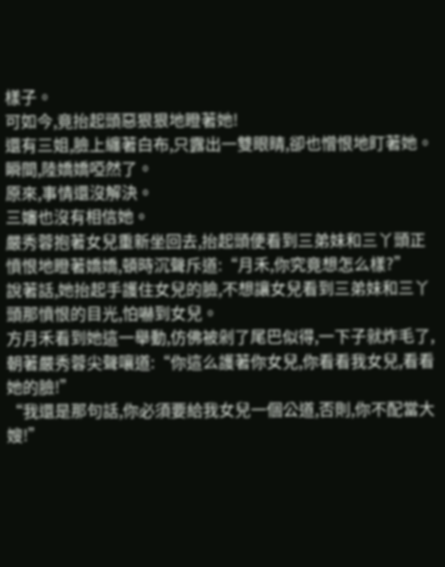樣子。
可如今,竟抬起頭惡狠狠地瞪著她!
還有三姐,臉上纏著白布,只露出一雙眼睛,卻也憎恨地盯著她。
瞬間,陸嬌嬌啞然了。
原來,事情還沒解決。
三嬸也沒有相信她。
嚴秀蓉抱著女兒重新坐回去,抬起頭便看到三弟妹和三丫頭正憤恨地瞪著嬌嬌,頓時沉聲斥道:“月禾,你究竟想怎么樣?”
說著話,她抬起手護住女兒的臉,不想讓女兒看到三弟妹和三丫頭那憤恨的目光,怕嚇到女兒。
方月禾看到她這一舉動,仿佛被剁了尾巴似得,一下子就炸毛了,朝著嚴秀蓉尖聲嚷道:“你這么護著你女兒,你看看我女兒,看看她的臉!”
“我還是那句話,你必須要給我女兒一個公道,否則,你不配當大嫂!”